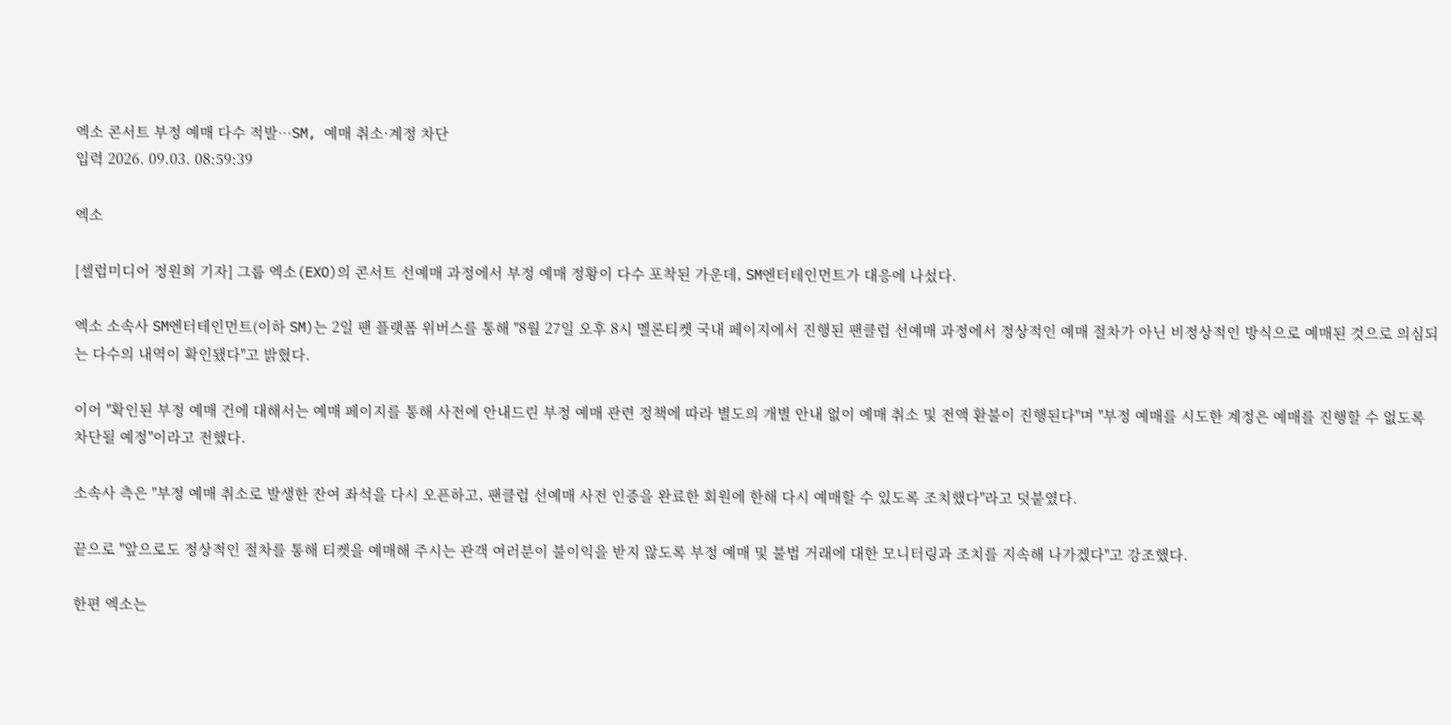엑소 콘서트 부정 예매 다수 적발…SM, 예매 취소·계정 차단
입력 2026. 09.03. 08:59:39

엑소

[셀럽미디어 정원희 기자] 그룹 엑소(EXO)의 콘서트 선예매 과정에서 부정 예매 정황이 다수 포착된 가운데, SM엔터테인먼트가 대응에 나섰다.

엑소 소속사 SM엔터테인먼트(이하 SM)는 2일 팬 플랫폼 위버스를 통해 "8월 27일 오후 8시 멜론티켓 국내 페이지에서 진행된 팬클럽 선예매 과정에서 정상적인 예매 절차가 아닌 비정상적인 방식으로 예매된 것으로 의심되는 다수의 내역이 확인됐다"고 밝혔다.

이어 "확인된 부정 예매 건에 대해서는 예매 페이지를 통해 사전에 안내드린 부정 예매 관련 정책에 따라 별도의 개별 안내 없이 예매 취소 및 전액 환불이 진행된다"며 "부정 예매를 시도한 계정은 예매를 진행할 수 없도록 차단될 예정"이라고 전했다.

소속사 측은 "부정 예매 취소로 발생한 잔여 좌석을 다시 오픈하고, 팬클럽 선예매 사전 인증을 완료한 회원에 한해 다시 예매할 수 있도록 조치했다"라고 덧붙였다.

끝으로 "앞으로도 정상적인 절차를 통해 티켓을 예매해 주시는 관객 여러분이 불이익을 받지 않도록 부정 예매 및 불법 거래에 대한 모니터링과 조치를 지속해 나가겠다"고 강조했다.

한편 엑소는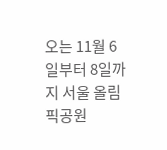오는 11월 6일부터 8일까지 서울 올림픽공원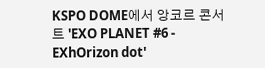KSPO DOME에서 앙코르 콘서트 'EXO PLANET #6 - EXhOrizon dot'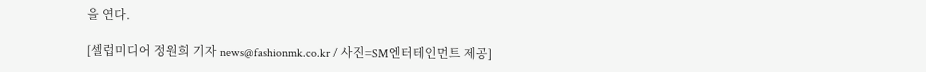을 연다.

[셀럽미디어 정원희 기자 news@fashionmk.co.kr / 사진=SM엔터테인먼트 제공]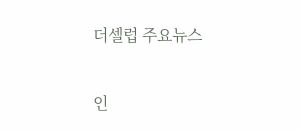더셀럽 주요뉴스

인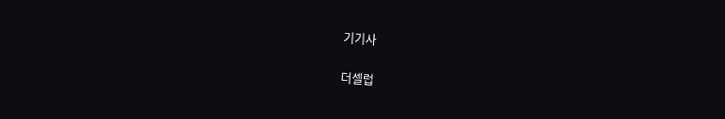기기사

더셀럽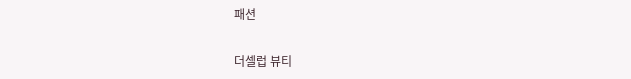패션

더셀럽 뷰티